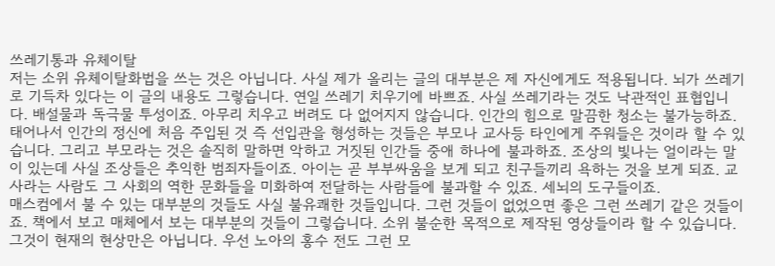쓰레기통과 유체이탈
저는 소위 유체이탈화법을 쓰는 것은 아닙니다. 사실 제가 올리는 글의 대부분은 제 자신에게도 적용됩니다. 뇌가 쓰레기로 기득차 있다는 이 글의 내용도 그렇습니다. 연일 쓰레기 치우기에 바쁘죠. 사실 쓰레기라는 것도 낙관적인 표협입니다. 배설물과 독극물 투성이죠. 아무리 치우고 버려도 다 없어지지 않습니다. 인간의 힘으로 말끔한 청소는 불가능하죠.
태어나서 인간의 정신에 처음 주입된 것 즉 선입관을 형성하는 것들은 부모나 교사등 타인에게 주워들은 것이라 할 수 있습니다. 그리고 부모라는 것은 솔직히 말하면 악하고 거짓된 인간들 중애 하나에 불과하죠. 조상의 빛나는 얼이라는 말이 있는데 사실 조상들은 추익한 범죄자들이죠. 아이는 곧 부부싸움을 보게 되고 친구들끼리 욕하는 것을 보게 되죠. 교사라는 사람도 그 사회의 역한 문화들을 미화하여 전달하는 사람들에 불과할 수 있죠. 세뇌의 도구들이죠.
매스컴에서 불 수 있는 대부분의 것들도 사실 불유쾌한 것들입니다. 그런 것들이 없었으면 좋은 그런 쓰레기 같은 것들이죠. 책에서 보고 매체에서 보는 대부분의 것들이 그렇습니다. 소위 불순한 목적으로 제작된 영상들이라 할 수 있습니다. 그것이 현재의 현상만은 아닙니다. 우선 노아의 홍수 전도 그런 모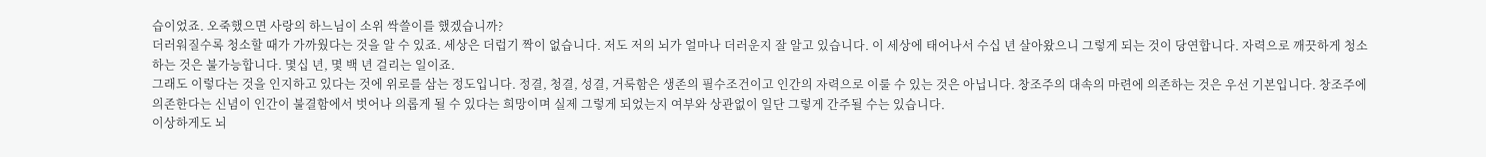습이었죠. 오죽했으면 사랑의 하느님이 소위 싹쓸이를 했겠습니까?
더러워질수록 청소할 때가 가까웠다는 것을 알 수 있죠. 세상은 더럽기 짝이 없습니다. 저도 저의 뇌가 얼마나 더러운지 잘 알고 있습니다. 이 세상에 태어나서 수십 년 살아왔으니 그렇게 되는 것이 당연합니다. 자력으로 깨끗하게 청소하는 것은 불가능합니다. 몇십 년, 몇 백 년 걸리는 일이죠.
그래도 이렇다는 것을 인지하고 있다는 것에 위로를 삼는 정도입니다. 정결, 청결, 성결, 거룩함은 생존의 필수조건이고 인간의 자력으로 이룰 수 있는 것은 아닙니다. 창조주의 대속의 마련에 의존하는 것은 우선 기본입니다. 창조주에 의존한다는 신념이 인간이 불결함에서 벗어나 의롭게 될 수 있다는 희망이며 실제 그렇게 되었는지 여부와 상관없이 일단 그렇게 간주될 수는 있습니다.
이상하게도 뇌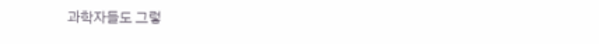과학자들도 그렇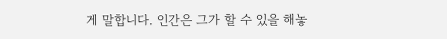게 말합니다. 인간은 그가 할 수 있을 해놓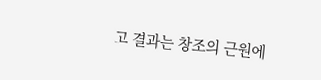고 결과는 창조의 근원에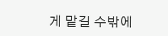게 맡길 수밖에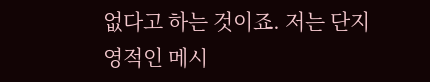없다고 하는 것이죠. 저는 단지 영적인 메시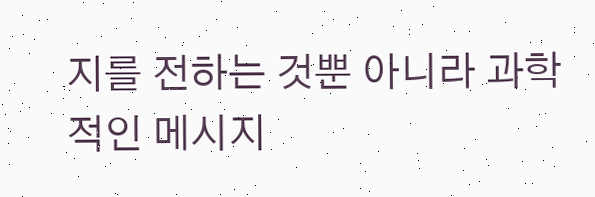지를 전하는 것뿐 아니라 과학적인 메시지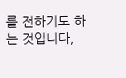를 전하기도 하는 것입니다,